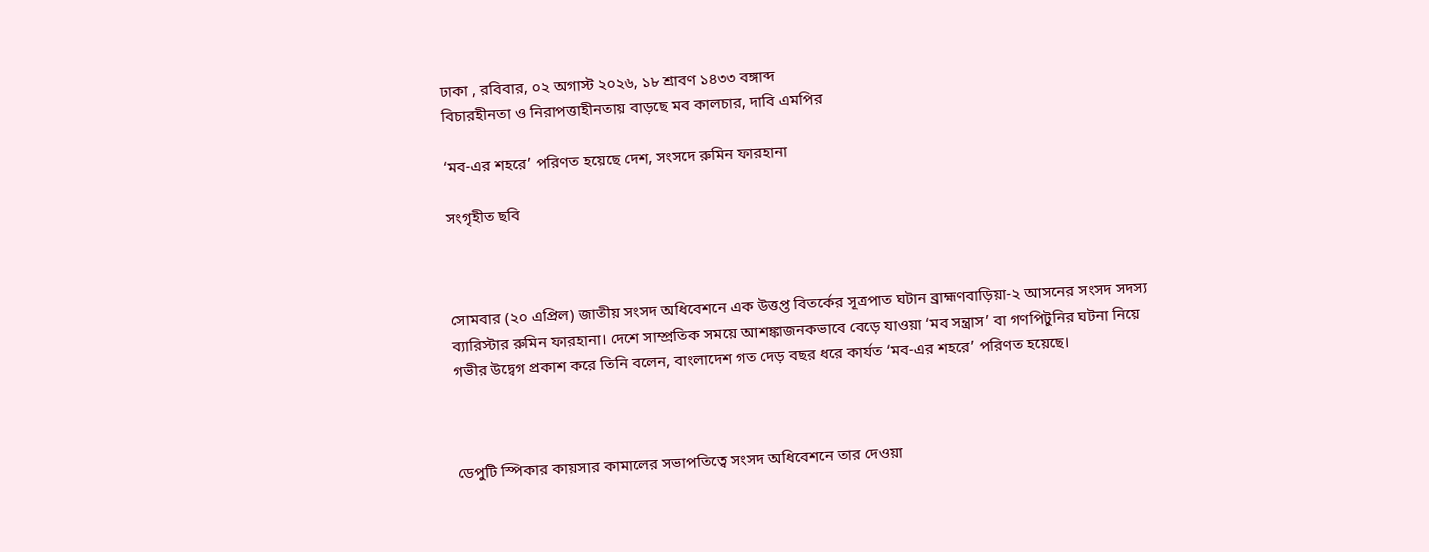ঢাকা , রবিবার, ০২ অগাস্ট ২০২৬, ১৮ শ্রাবণ ১৪৩৩ বঙ্গাব্দ
বিচারহীনতা ও নিরাপত্তাহীনতায় বাড়ছে মব কালচার, দাবি এমপির

‘মব-এর শহরে’ পরিণত হয়েছে দেশ, সংসদে রুমিন ফারহানা

সংগৃহীত ছবি



সোমবার (২০ এপ্রিল) জাতীয় সংসদ অধিবেশনে এক উত্তপ্ত বিতর্কের সূত্রপাত ঘটান ব্রাহ্মণবাড়িয়া-২ আসনের সংসদ সদস্য ব্যারিস্টার রুমিন ফারহানা। দেশে সাম্প্রতিক সময়ে আশঙ্কাজনকভাবে বেড়ে যাওয়া ‘মব সন্ত্রাস’ বা গণপিটুনির ঘটনা নিয়ে গভীর উদ্বেগ প্রকাশ করে তিনি বলেন, বাংলাদেশ গত দেড় বছর ধরে কার্যত ‘মব-এর শহরে’ পরিণত হয়েছে।



ডেপুটি স্পিকার কায়সার কামালের সভাপতিত্বে সংসদ অধিবেশনে তার দেওয়া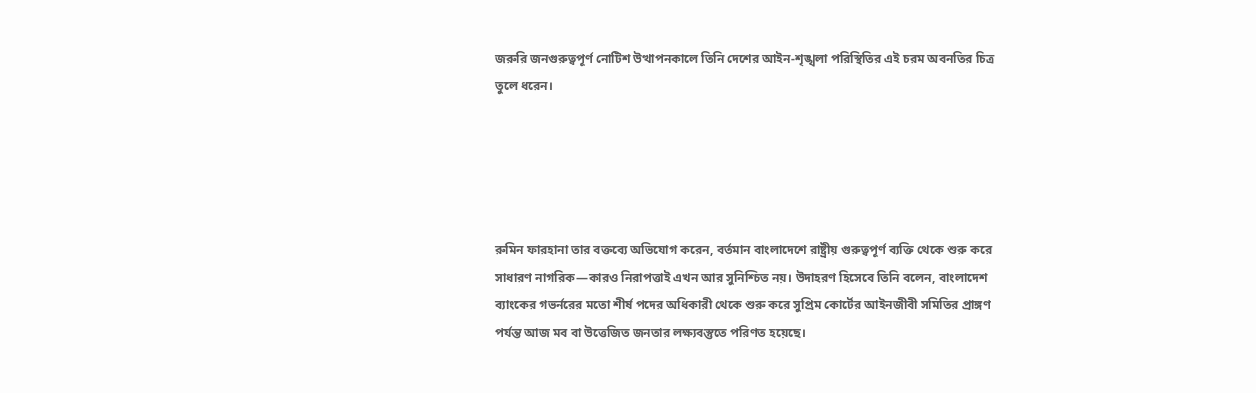জরুরি জনগুরুত্বপূর্ণ নোটিশ উত্থাপনকালে তিনি দেশের আইন-শৃঙ্খলা পরিস্থিতির এই চরম অবনতির চিত্র তুলে ধরেন।





রুমিন ফারহানা তার বক্তব্যে অভিযোগ করেন, বর্তমান বাংলাদেশে রাষ্ট্রীয় গুরুত্বপূর্ণ ব্যক্তি থেকে শুরু করে সাধারণ নাগরিক—কারও নিরাপত্তাই এখন আর সুনিশ্চিত নয়। উদাহরণ হিসেবে তিনি বলেন, বাংলাদেশ ব্যাংকের গভর্নরের মতো শীর্ষ পদের অধিকারী থেকে শুরু করে সুপ্রিম কোর্টের আইনজীবী সমিতির প্রাঙ্গণ পর্যন্ত আজ মব বা উত্তেজিত জনতার লক্ষ্যবস্তুতে পরিণত হয়েছে।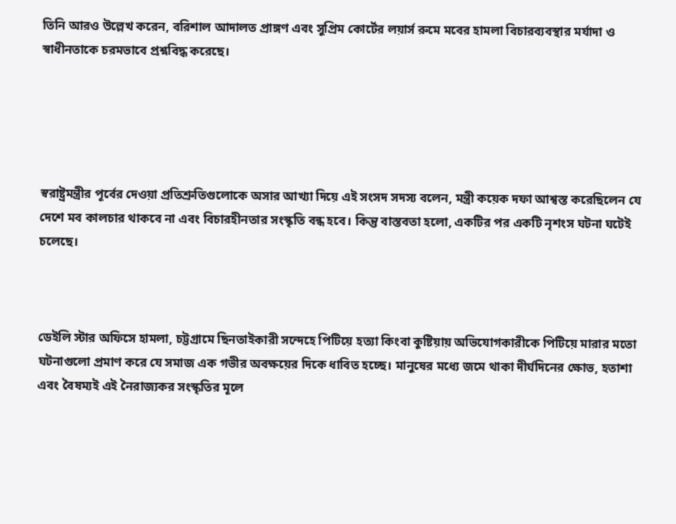তিনি আরও উল্লেখ করেন, বরিশাল আদালত প্রাঙ্গণ এবং সুপ্রিম কোর্টের লয়ার্স রুমে মবের হামলা বিচারব্যবস্থার মর্যাদা ও স্বাধীনতাকে চরমভাবে প্রশ্নবিদ্ধ করেছে।





স্বরাষ্ট্রমন্ত্রীর পূর্বের দেওয়া প্রতিশ্রুতিগুলোকে অসার আখ্যা দিয়ে এই সংসদ সদস্য বলেন, মন্ত্রী কয়েক দফা আশ্বস্ত করেছিলেন যে দেশে মব কালচার থাকবে না এবং বিচারহীনতার সংস্কৃতি বন্ধ হবে। কিন্তু বাস্তবতা হলো, একটির পর একটি নৃশংস ঘটনা ঘটেই চলেছে।



ডেইলি স্টার অফিসে হামলা, চট্টগ্রামে ছিনতাইকারী সন্দেহে পিটিয়ে হত্যা কিংবা কুষ্টিয়ায় অভিযোগকারীকে পিটিয়ে মারার মতো ঘটনাগুলো প্রমাণ করে যে সমাজ এক গভীর অবক্ষয়ের দিকে ধাবিত হচ্ছে। মানুষের মধ্যে জমে থাকা দীর্ঘদিনের ক্ষোভ, হতাশা এবং বৈষম্যই এই নৈরাজ্যকর সংস্কৃতির মূলে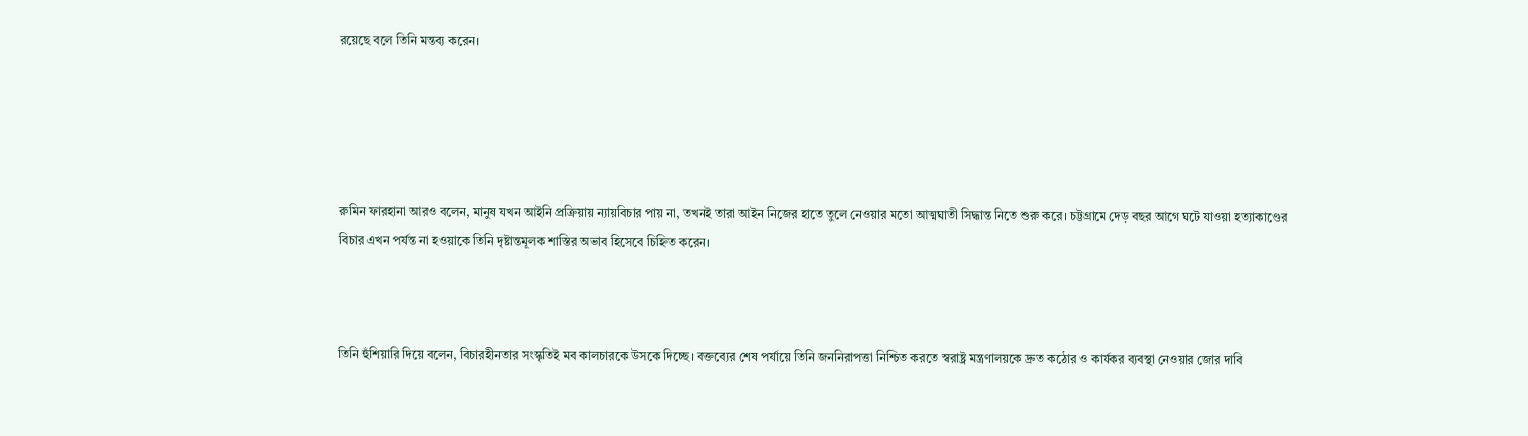রয়েছে বলে তিনি মন্তব্য করেন।





রুমিন ফারহানা আরও বলেন, মানুষ যখন আইনি প্রক্রিয়ায় ন্যায়বিচার পায় না, তখনই তারা আইন নিজের হাতে তুলে নেওয়ার মতো আত্মঘাতী সিদ্ধান্ত নিতে শুরু করে। চট্টগ্রামে দেড় বছর আগে ঘটে যাওয়া হত্যাকাণ্ডের বিচার এখন পর্যন্ত না হওয়াকে তিনি দৃষ্টান্তমূলক শাস্তির অভাব হিসেবে চিহ্নিত করেন।



তিনি হুঁশিয়ারি দিয়ে বলেন, বিচারহীনতার সংস্কৃতিই মব কালচারকে উসকে দিচ্ছে। বক্তব্যের শেষ পর্যায়ে তিনি জননিরাপত্তা নিশ্চিত করতে স্বরাষ্ট্র মন্ত্রণালয়কে দ্রুত কঠোর ও কার্যকর ব্যবস্থা নেওয়ার জোর দাবি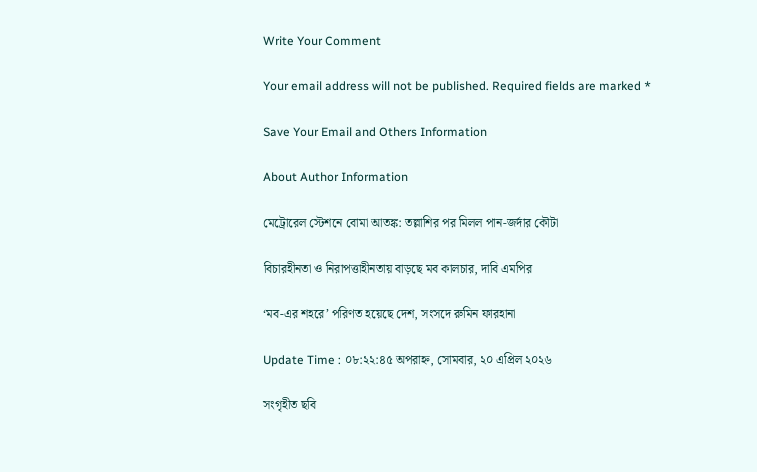Write Your Comment

Your email address will not be published. Required fields are marked *

Save Your Email and Others Information

About Author Information

মেট্রোরেল স্টেশনে বোমা আতঙ্ক: তল্লাশির পর মিলল পান-জর্দার কৌটা

বিচারহীনতা ও নিরাপত্তাহীনতায় বাড়ছে মব কালচার, দাবি এমপির

‘মব-এর শহরে’ পরিণত হয়েছে দেশ, সংসদে রুমিন ফারহানা

Update Time : ০৮:২২:৪৫ অপরাহ্ন, সোমবার, ২০ এপ্রিল ২০২৬

সংগৃহীত ছবি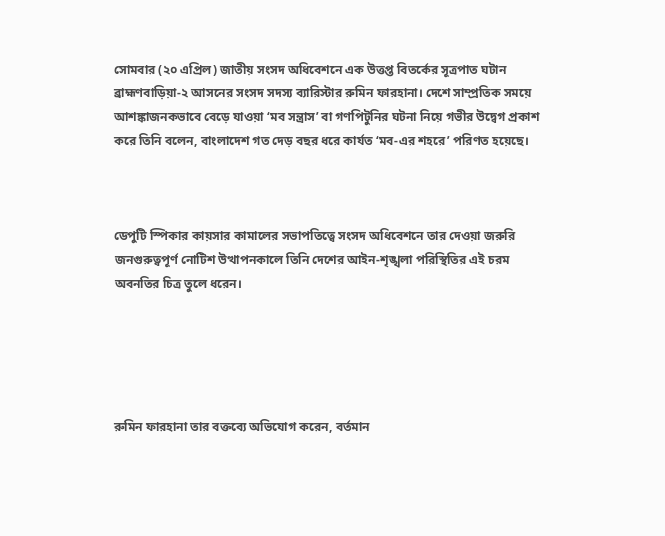সোমবার (২০ এপ্রিল) জাতীয় সংসদ অধিবেশনে এক উত্তপ্ত বিতর্কের সূত্রপাত ঘটান ব্রাহ্মণবাড়িয়া-২ আসনের সংসদ সদস্য ব্যারিস্টার রুমিন ফারহানা। দেশে সাম্প্রতিক সময়ে আশঙ্কাজনকভাবে বেড়ে যাওয়া ‘মব সন্ত্রাস’ বা গণপিটুনির ঘটনা নিয়ে গভীর উদ্বেগ প্রকাশ করে তিনি বলেন, বাংলাদেশ গত দেড় বছর ধরে কার্যত ‘মব-এর শহরে’ পরিণত হয়েছে।



ডেপুটি স্পিকার কায়সার কামালের সভাপতিত্বে সংসদ অধিবেশনে তার দেওয়া জরুরি জনগুরুত্বপূর্ণ নোটিশ উত্থাপনকালে তিনি দেশের আইন-শৃঙ্খলা পরিস্থিতির এই চরম অবনতির চিত্র তুলে ধরেন।





রুমিন ফারহানা তার বক্তব্যে অভিযোগ করেন, বর্তমান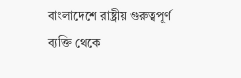বাংলাদেশে রাষ্ট্রীয় গুরুত্বপূর্ণ ব্যক্তি থেকে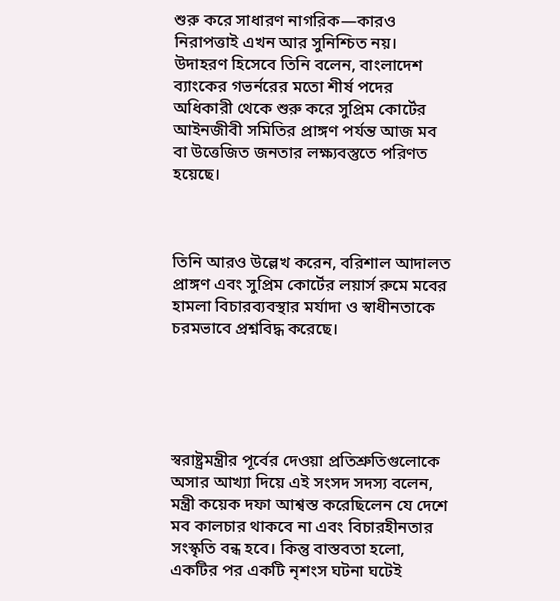শুরু করে সাধারণ নাগরিক—কারও নিরাপত্তাই এখন আর সুনিশ্চিত নয়। উদাহরণ হিসেবে তিনি বলেন, বাংলাদেশ ব্যাংকের গভর্নরের মতো শীর্ষ পদের অধিকারী থেকে শুরু করে সুপ্রিম কোর্টের আইনজীবী সমিতির প্রাঙ্গণ পর্যন্ত আজ মব বা উত্তেজিত জনতার লক্ষ্যবস্তুতে পরিণত হয়েছে।



তিনি আরও উল্লেখ করেন, বরিশাল আদালত প্রাঙ্গণ এবং সুপ্রিম কোর্টের লয়ার্স রুমে মবের হামলা বিচারব্যবস্থার মর্যাদা ও স্বাধীনতাকে চরমভাবে প্রশ্নবিদ্ধ করেছে।





স্বরাষ্ট্রমন্ত্রীর পূর্বের দেওয়া প্রতিশ্রুতিগুলোকে অসার আখ্যা দিয়ে এই সংসদ সদস্য বলেন, মন্ত্রী কয়েক দফা আশ্বস্ত করেছিলেন যে দেশে মব কালচার থাকবে না এবং বিচারহীনতার সংস্কৃতি বন্ধ হবে। কিন্তু বাস্তবতা হলো, একটির পর একটি নৃশংস ঘটনা ঘটেই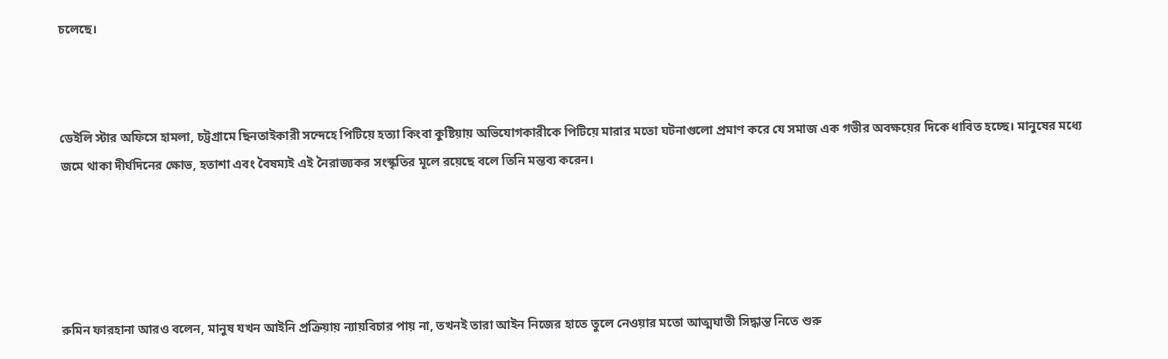চলেছে।



ডেইলি স্টার অফিসে হামলা, চট্টগ্রামে ছিনতাইকারী সন্দেহে পিটিয়ে হত্যা কিংবা কুষ্টিয়ায় অভিযোগকারীকে পিটিয়ে মারার মতো ঘটনাগুলো প্রমাণ করে যে সমাজ এক গভীর অবক্ষয়ের দিকে ধাবিত হচ্ছে। মানুষের মধ্যে জমে থাকা দীর্ঘদিনের ক্ষোভ, হতাশা এবং বৈষম্যই এই নৈরাজ্যকর সংস্কৃতির মূলে রয়েছে বলে তিনি মন্তব্য করেন।





রুমিন ফারহানা আরও বলেন, মানুষ যখন আইনি প্রক্রিয়ায় ন্যায়বিচার পায় না, তখনই তারা আইন নিজের হাতে তুলে নেওয়ার মতো আত্মঘাতী সিদ্ধান্ত নিতে শুরু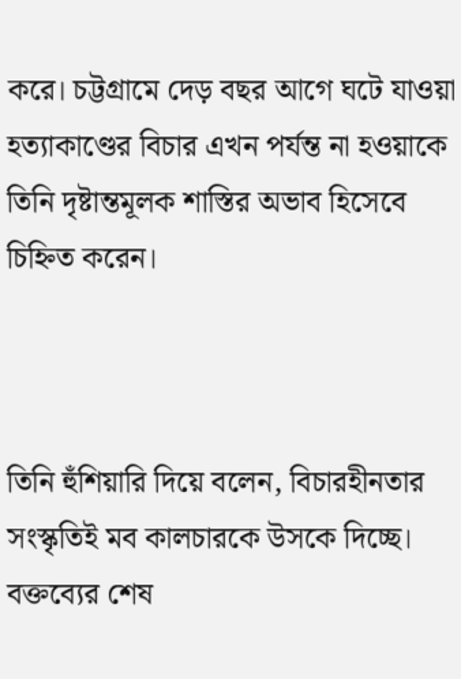করে। চট্টগ্রামে দেড় বছর আগে ঘটে যাওয়া হত্যাকাণ্ডের বিচার এখন পর্যন্ত না হওয়াকে তিনি দৃষ্টান্তমূলক শাস্তির অভাব হিসেবে চিহ্নিত করেন।



তিনি হুঁশিয়ারি দিয়ে বলেন, বিচারহীনতার সংস্কৃতিই মব কালচারকে উসকে দিচ্ছে। বক্তব্যের শেষ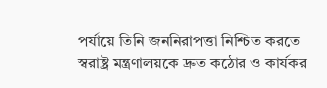পর্যায়ে তিনি জননিরাপত্তা নিশ্চিত করতে স্বরাষ্ট্র মন্ত্রণালয়কে দ্রুত কঠোর ও কার্যকর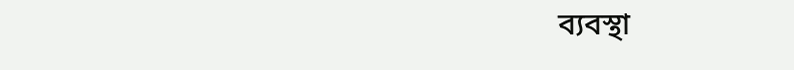ব্যবস্থা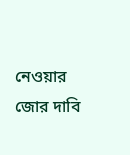নেওয়ার জোর দাবি